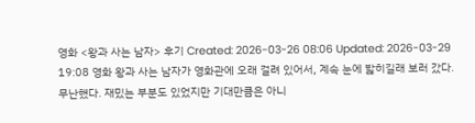영화 <왕과 사는 남자> 후기 Created: 2026-03-26 08:06 Updated: 2026-03-29 19:08 영화 왕과 사는 남자가 영화관에 오래 걸려 있어서, 계속 눈에 밟히길래 보러 갔다. 무난했다. 재밌는 부분도 있었지만 기대만큼은 아니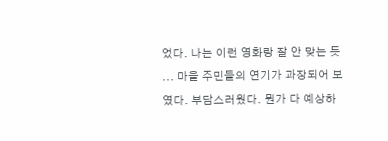었다. 나는 이런 영화랑 잘 안 맞는 듯 ... 마을 주민들의 연기가 과장되어 보였다. 부담스러웠다. 뭔가 다 예상하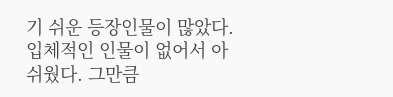기 쉬운 등장인물이 많았다. 입체적인 인물이 없어서 아쉬웠다. 그만큼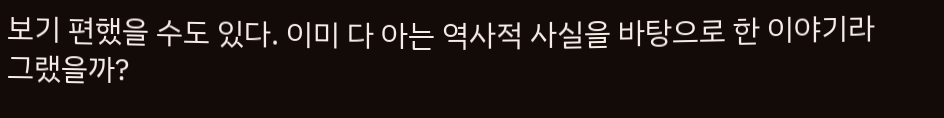보기 편했을 수도 있다. 이미 다 아는 역사적 사실을 바탕으로 한 이야기라 그랬을까?